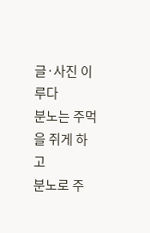글·사진 이루다
분노는 주먹을 쥐게 하고
분노로 주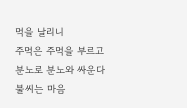먹을 날리니
주먹은 주먹을 부르고
분노로 분노와 싸운다
불씨는 마음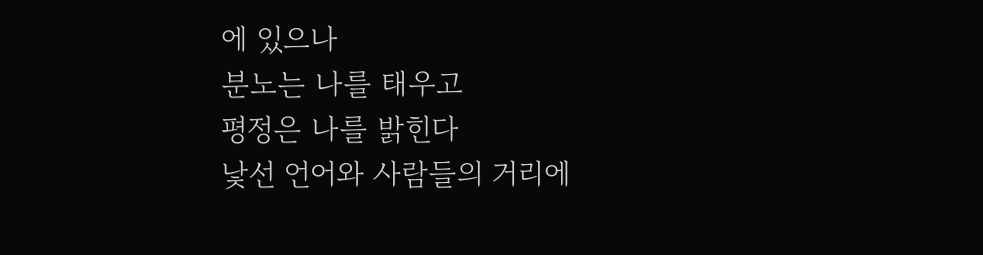에 있으나
분노는 나를 태우고
평정은 나를 밝힌다
낯선 언어와 사람들의 거리에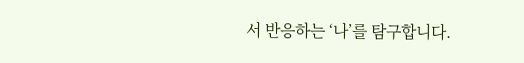서 반응하는 ‘나’를 탐구합니다.